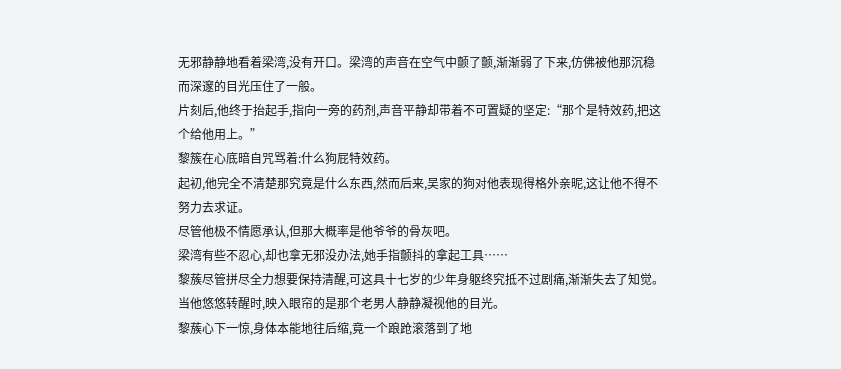无邪静静地看着梁湾,没有开口。梁湾的声音在空气中颤了颤,渐渐弱了下来,仿佛被他那沉稳而深邃的目光压住了一般。
片刻后,他终于抬起手,指向一旁的药剂,声音平静却带着不可置疑的坚定:“那个是特效药,把这个给他用上。”
黎簇在心底暗自咒骂着:什么狗屁特效药。
起初,他完全不清楚那究竟是什么东西,然而后来,吴家的狗对他表现得格外亲昵,这让他不得不努力去求证。
尽管他极不情愿承认,但那大概率是他爷爷的骨灰吧。
梁湾有些不忍心,却也拿无邪没办法,她手指颤抖的拿起工具……
黎蔟尽管拼尽全力想要保持清醒,可这具十七岁的少年身躯终究抵不过剧痛,渐渐失去了知觉。
当他悠悠转醒时,映入眼帘的是那个老男人静静凝视他的目光。
黎蔟心下一惊,身体本能地往后缩,竟一个踉跄滚落到了地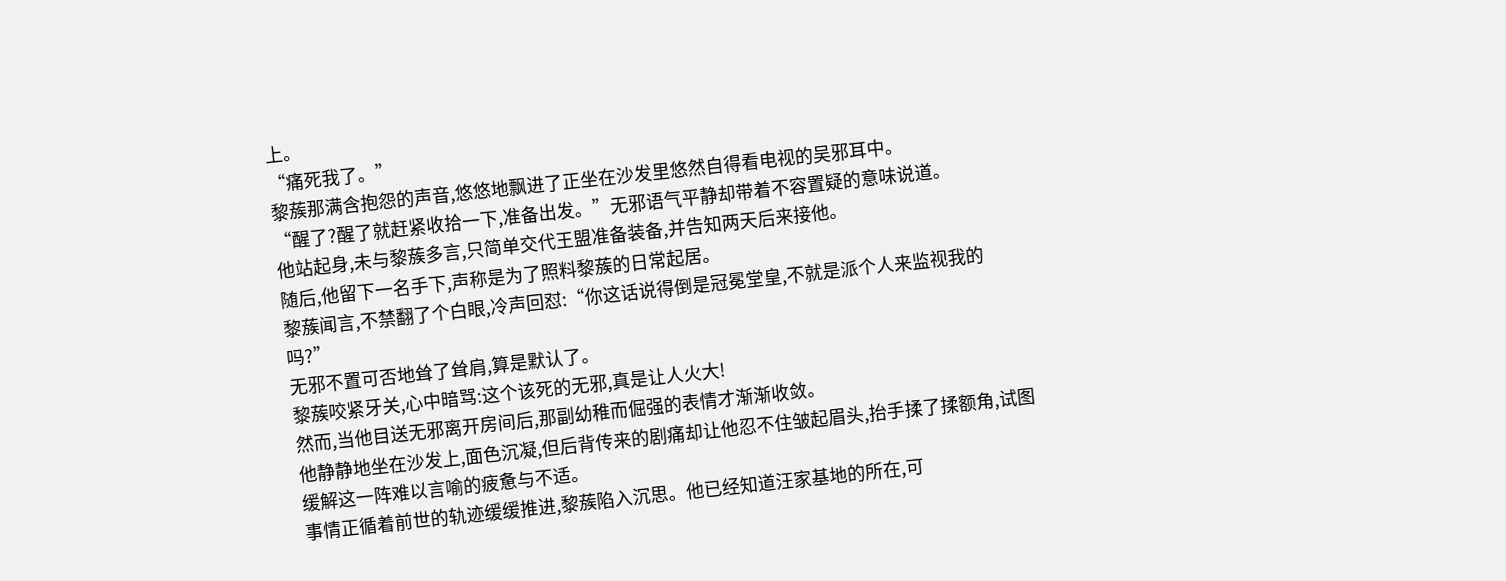上。
“痛死我了。”
黎蔟那满含抱怨的声音,悠悠地飘进了正坐在沙发里悠然自得看电视的吴邪耳中。
“醒了?醒了就赶紧收拾一下,准备出发。”无邪语气平静却带着不容置疑的意味说道。
他站起身,未与黎蔟多言,只简单交代王盟准备装备,并告知两天后来接他。
随后,他留下一名手下,声称是为了照料黎蔟的日常起居。
黎蔟闻言,不禁翻了个白眼,冷声回怼:“你这话说得倒是冠冕堂皇,不就是派个人来监视我的吗?”
无邪不置可否地耸了耸肩,算是默认了。
黎蔟咬紧牙关,心中暗骂:这个该死的无邪,真是让人火大!
然而,当他目送无邪离开房间后,那副幼稚而倔强的表情才渐渐收敛。
他静静地坐在沙发上,面色沉凝,但后背传来的剧痛却让他忍不住皱起眉头,抬手揉了揉额角,试图缓解这一阵难以言喻的疲惫与不适。
事情正循着前世的轨迹缓缓推进,黎蔟陷入沉思。他已经知道汪家基地的所在,可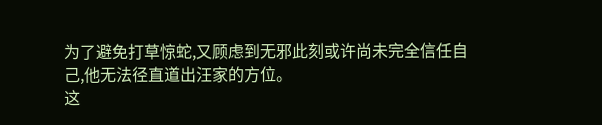为了避免打草惊蛇,又顾虑到无邪此刻或许尚未完全信任自己,他无法径直道出汪家的方位。
这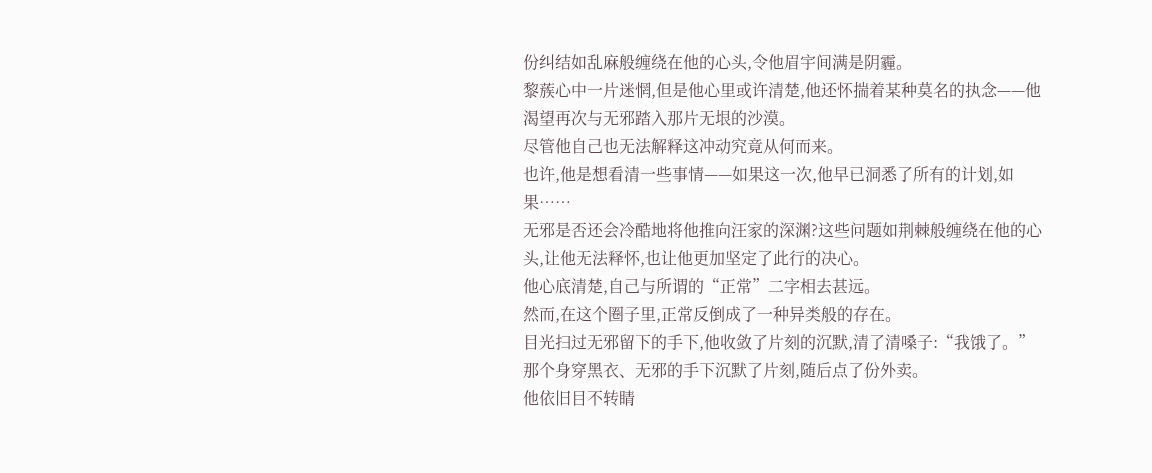份纠结如乱麻般缠绕在他的心头,令他眉宇间满是阴霾。
黎蔟心中一片迷惘,但是他心里或许清楚,他还怀揣着某种莫名的执念——他渴望再次与无邪踏入那片无垠的沙漠。
尽管他自己也无法解释这冲动究竟从何而来。
也许,他是想看清一些事情——如果这一次,他早已洞悉了所有的计划,如果……
无邪是否还会冷酷地将他推向汪家的深渊?这些问题如荆棘般缠绕在他的心头,让他无法释怀,也让他更加坚定了此行的决心。
他心底清楚,自己与所谓的“正常”二字相去甚远。
然而,在这个圈子里,正常反倒成了一种异类般的存在。
目光扫过无邪留下的手下,他收敛了片刻的沉默,清了清嗓子:“我饿了。”
那个身穿黑衣、无邪的手下沉默了片刻,随后点了份外卖。
他依旧目不转睛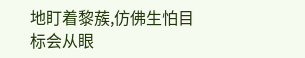地盯着黎蔟,仿佛生怕目标会从眼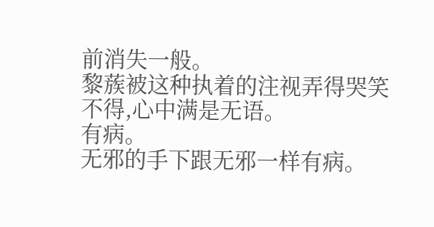前消失一般。
黎蔟被这种执着的注视弄得哭笑不得,心中满是无语。
有病。
无邪的手下跟无邪一样有病。